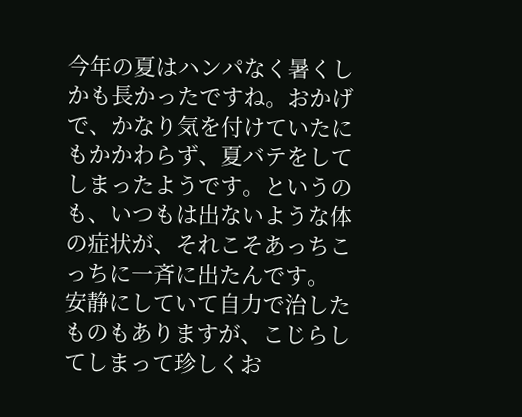今年の夏はハンパなく暑くしかも長かったですね。おかげで、かなり気を付けていたにもかかわらず、夏バテをしてしまったようです。というのも、いつもは出ないような体の症状が、それこそあっちこっちに一斉に出たんです。
安静にしていて自力で治したものもありますが、こじらしてしまって珍しくお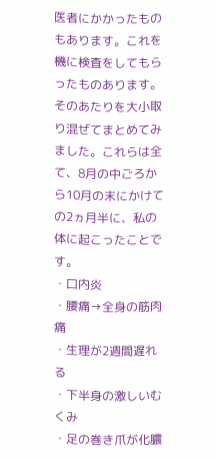医者にかかったものもあります。これを機に検査をしてもらったものあります。そのあたりを大小取り混ぜてまとめてみました。これらは全て、8月の中ごろから10月の末にかけての2ヵ月半に、私の体に起こったことです。
・口内炎
・腰痛→全身の筋肉痛
・生理が2週間遅れる
・下半身の激しいむくみ
・足の巻き爪が化膿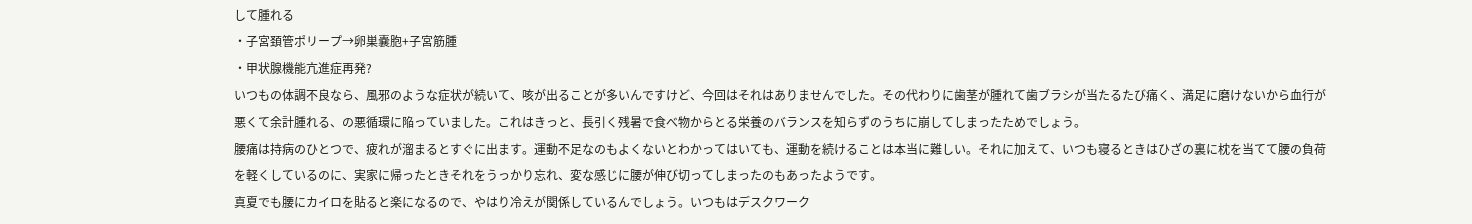して腫れる
・子宮頚管ポリープ→卵巣嚢胞+子宮筋腫
・甲状腺機能亢進症再発?
いつもの体調不良なら、風邪のような症状が続いて、咳が出ることが多いんですけど、今回はそれはありませんでした。その代わりに歯茎が腫れて歯ブラシが当たるたび痛く、満足に磨けないから血行が悪くて余計腫れる、の悪循環に陥っていました。これはきっと、長引く残暑で食べ物からとる栄養のバランスを知らずのうちに崩してしまったためでしょう。
腰痛は持病のひとつで、疲れが溜まるとすぐに出ます。運動不足なのもよくないとわかってはいても、運動を続けることは本当に難しい。それに加えて、いつも寝るときはひざの裏に枕を当てて腰の負荷を軽くしているのに、実家に帰ったときそれをうっかり忘れ、変な感じに腰が伸び切ってしまったのもあったようです。
真夏でも腰にカイロを貼ると楽になるので、やはり冷えが関係しているんでしょう。いつもはデスクワーク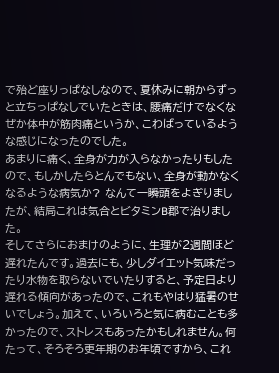で殆ど座りっぱなしなので、夏休みに朝からずっと立ちっぱなしでいたときは、腰痛だけでなくなぜか体中が筋肉痛というか、こわばっているような感じになったのでした。
あまりに痛く、全身が力が入らなかったりもしたので、もしかしたらとんでもない、全身が動かなくなるような病気か? なんて一瞬頭をよぎりましたが、結局これは気合とビタミンB郡で治りました。
そしてさらにおまけのように、生理が2週間ほど遅れたんです。過去にも、少しダイエット気味だったり水物を取らないでいたりすると、予定日より遅れる傾向があったので、これもやはり猛暑のせいでしょう。加えて、いろいろと気に病むことも多かったので、ストレスもあったかもしれません。何たって、そろそろ更年期のお年頃ですから、これ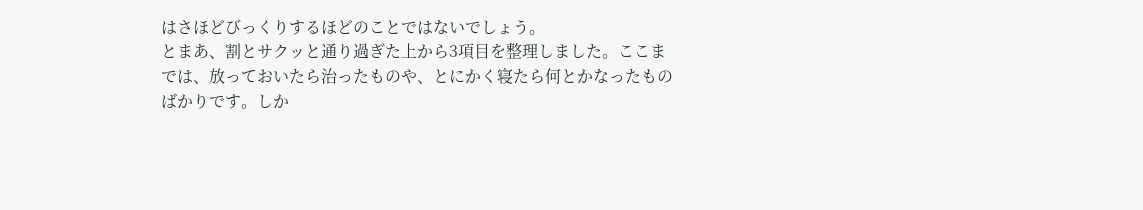はさほどびっくりするほどのことではないでしょう。
とまあ、割とサクッと通り過ぎた上から3項目を整理しました。ここまでは、放っておいたら治ったものや、とにかく寝たら何とかなったものばかりです。しか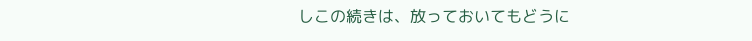しこの続きは、放っておいてもどうに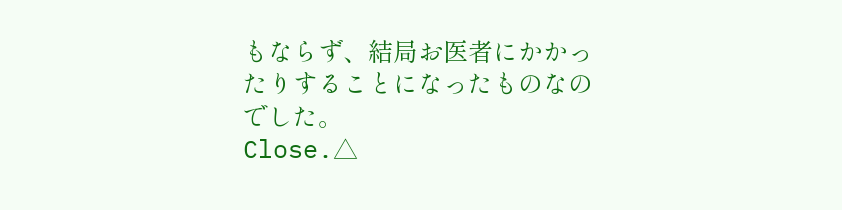もならず、結局お医者にかかったりすることになったものなのでした。
Close.△